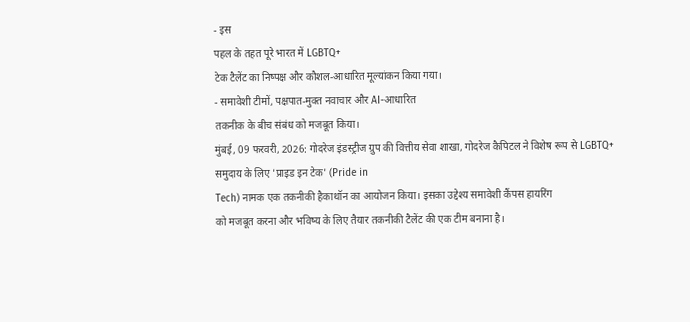- इस
पहल के तहत पूरे भारत में LGBTQ+
टेक टैलेंट का निष्पक्ष और कौशल-आधारित मूल्यांकन किया गया।
- समावेशी टीमों, पक्षपात-मुक्त नवाचार और AI-आधारित
तकनीक के बीच संबंध को मजबूत किया।
मुंबई, 09 फरवरी, 2026: गोदरेज इंडस्ट्रीज ग्रुप की वित्तीय सेवा शाखा, गोदरेज कैपिटल ने विशेष रूप से LGBTQ+ समुदाय के लिए 'प्राइड इन टेक' (Pride in
Tech) नामक एक तकनीकी हैकाथॉन का आयोजन किया। इसका उद्देश्य समावेशी कैंपस हायरिंग
को मजबूत करना और भविष्य के लिए तैयार तकनीकी टैलेंट की एक टीम बनाना है।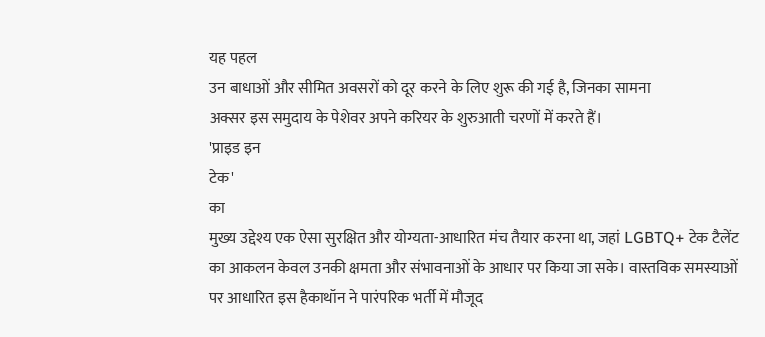यह पहल
उन बाधाओं और सीमित अवसरों को दूर करने के लिए शुरू की गई है, जिनका सामना
अक्सर इस समुदाय के पेशेवर अपने करियर के शुरुआती चरणों में करते हैं।
'प्राइड इन
टेक'
का
मुख्य उद्देश्य एक ऐसा सुरक्षित और योग्यता-आधारित मंच तैयार करना था, जहां LGBTQ+ टेक टैलेंट
का आकलन केवल उनकी क्षमता और संभावनाओं के आधार पर किया जा सके। वास्तविक समस्याओं
पर आधारित इस हैकाथॉन ने पारंपरिक भर्ती में मौजूद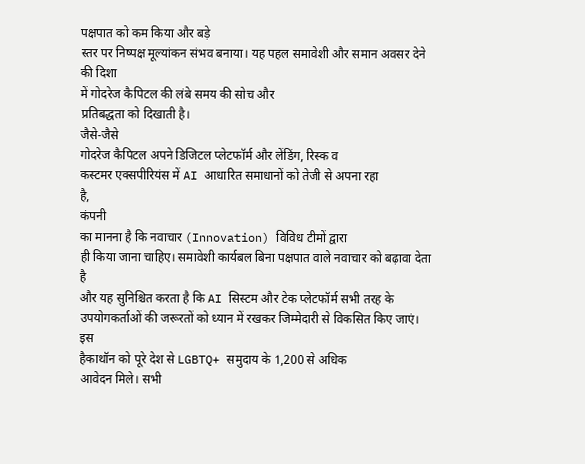पक्षपात को कम किया और बड़े
स्तर पर निष्पक्ष मूल्यांकन संभव बनाया। यह पहल समावेशी और समान अवसर देने की दिशा
में गोदरेज कैपिटल की लंबे समय की सोच और
प्रतिबद्धता को दिखाती है।
जैसे-जैसे
गोदरेज कैपिटल अपने डिजिटल प्लेटफॉर्म और लेंडिंग, रिस्क व
कस्टमर एक्सपीरियंस में AI आधारित समाधानों को तेजी से अपना रहा
है,
कंपनी
का मानना है कि नवाचार (Innovation) विविध टीमों द्वारा
ही किया जाना चाहिए। समावेशी कार्यबल बिना पक्षपात वाले नवाचार को बढ़ावा देता है
और यह सुनिश्चित करता है कि AI सिस्टम और टेक प्लेटफॉर्म सभी तरह के
उपयोगकर्ताओं की जरूरतों को ध्यान में रखकर जिम्मेदारी से विकसित किए जाएं।
इस
हैकाथॉन को पूरे देश से LGBTQ+ समुदाय के 1,200 से अधिक
आवेदन मिले। सभी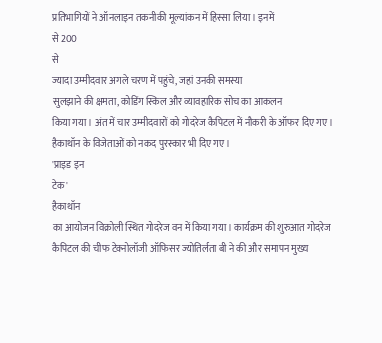प्रतिभागियों ने ऑनलाइन तकनीकी मूल्यांकन में हिस्सा लिया। इनमें
से 200
से
ज्यादा उम्मीदवार अगले चरण में पहुंचे, जहां उनकी समस्या
सुलझाने की क्षमता, कोडिंग स्किल और व्यावहारिक सोच का आकलन
किया गया। अंत में चार उम्मीदवारों को गोदरेज कैपिटल में नौकरी के ऑफर दिए गए।
हैकाथॉन के विजेताओं को नकद पुरस्कार भी दिए गए।
'प्राइड इन
टेक'
हैकाथॉन
का आयोजन विक्रोली स्थित गोदरेज वन में किया गया। कार्यक्रम की शुरुआत गोदरेज
कैपिटल की चीफ टेक्नोलॉजी ऑफिसर ज्योतिर्लता बी ने की और समापन मुख्य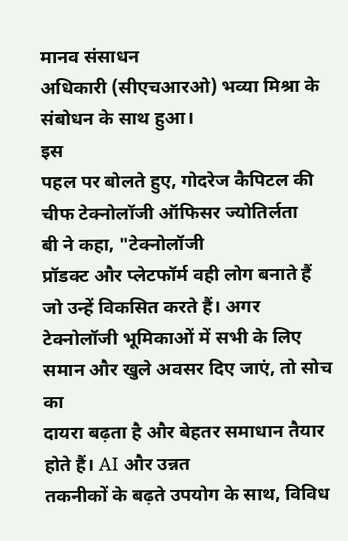मानव संसाधन
अधिकारी (सीएचआरओ) भव्या मिश्रा के संबोधन के साथ हुआ।
इस
पहल पर बोलते हुए, गोदरेज कैपिटल की चीफ टेक्नोलॉजी ऑफिसर ज्योतिर्लता
बी ने कहा, "टेक्नोलॉजी
प्रॉडक्ट और प्लेटफॉर्म वही लोग बनाते हैं जो उन्हें विकसित करते हैं। अगर
टेक्नोलॉजी भूमिकाओं में सभी के लिए समान और खुले अवसर दिए जाएं, तो सोच का
दायरा बढ़ता है और बेहतर समाधान तैयार होते हैं। AI और उन्नत
तकनीकों के बढ़ते उपयोग के साथ, विविध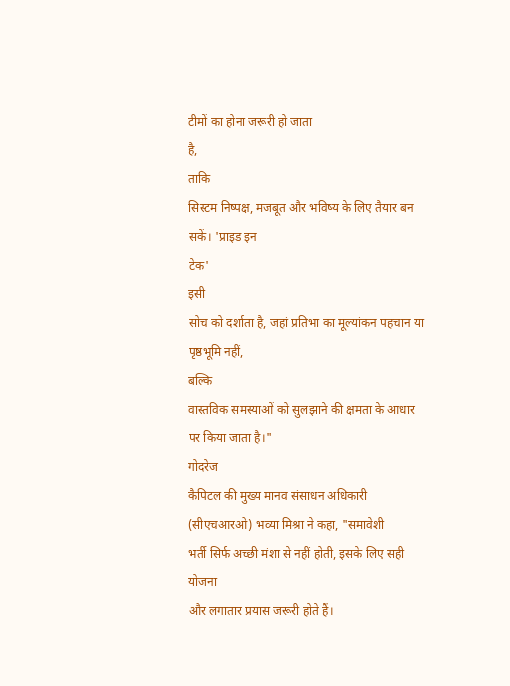टीमों का होना जरूरी हो जाता
है,
ताकि
सिस्टम निष्पक्ष, मजबूत और भविष्य के लिए तैयार बन सकें। 'प्राइड इन
टेक'
इसी
सोच को दर्शाता है, जहां प्रतिभा का मूल्यांकन पहचान या
पृष्ठभूमि नहीं,
बल्कि
वास्तविक समस्याओं को सुलझाने की क्षमता के आधार पर किया जाता है।"
गोदरेज
कैपिटल की मुख्य मानव संसाधन अधिकारी (सीएचआरओ) भव्या मिश्रा ने कहा, "समावेशी
भर्ती सिर्फ अच्छी मंशा से नहीं होती, इसके लिए सही योजना
और लगातार प्रयास जरूरी होते हैं।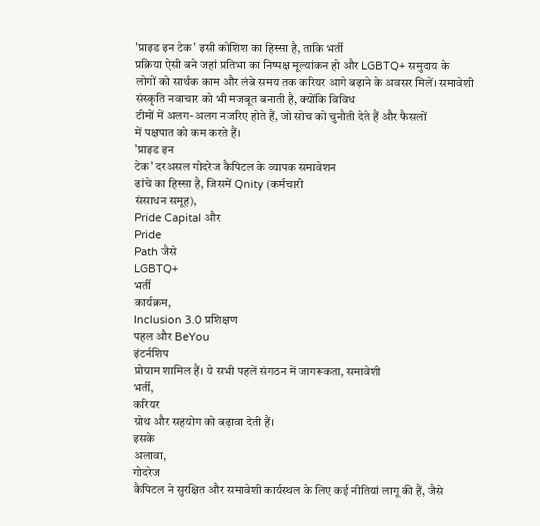'प्राइड इन टेक' इसी कोशिश का हिस्सा है, ताकि भर्ती
प्रक्रिया ऐसी बने जहां प्रतिभा का निष्पक्ष मूल्यांकन हो और LGBTQ+ समुदाय के
लोगों को सार्थक काम और लंबे समय तक करियर आगे बढ़ाने के अवसर मिलें। समावेशी
संस्कृति नवाचार को भी मजबूत बनाती है, क्योंकि विविध
टीमों में अलग-अलग नजरिए होते हैं, जो सोच को चुनौती देते हैं और फैसलों
में पक्षपात को कम करते हैं।
'प्राइड इन
टेक' दरअसल गोदरेज कैपिटल के व्यापक समावेशन
ढांचे का हिस्सा है, जिसमें Qnity (कर्मचारी
संसाधन समूह),
Pride Capital और
Pride
Path जैसे
LGBTQ+
भर्ती
कार्यक्रम,
Inclusion 3.0 प्रशिक्षण
पहल और BeYou
इंटर्नशिप
प्रोग्राम शामिल हैं। ये सभी पहलें संगठन में जागरूकता, समावेशी
भर्ती,
करियर
ग्रोथ और सहयोग को बढ़ावा देती हैं।
इसके
अलावा,
गोदरेज
कैपिटल ने सुरक्षित और समावेशी कार्यस्थल के लिए कई नीतियां लागू की हैं, जैसे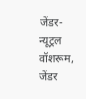जेंडर-न्यूट्रल वॉशरूम, जेंडर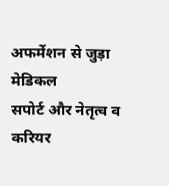अफर्मेशन से जुड़ा मेडिकल
सपोर्ट और नेतृत्व व करियर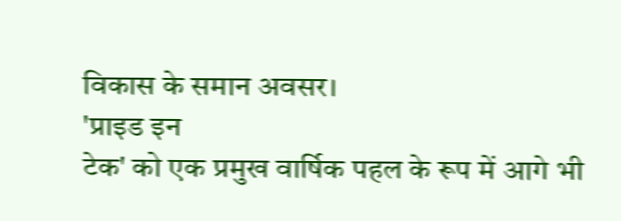विकास के समान अवसर।
'प्राइड इन
टेक' को एक प्रमुख वार्षिक पहल के रूप में आगे भी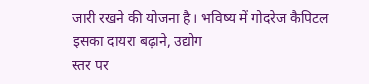जारी रखने की योजना है। भविष्य में गोदरेज कैपिटल इसका दायरा बढ़ाने, उद्योग
स्तर पर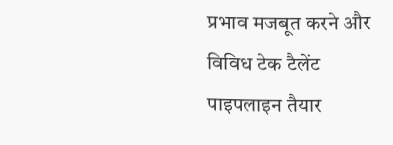प्रभाव मजबूत करने और विविध टेक टैलेंट पाइपलाइन तैयार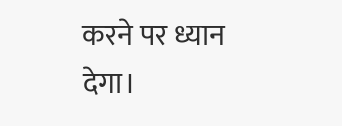करने पर ध्यान
देगा।